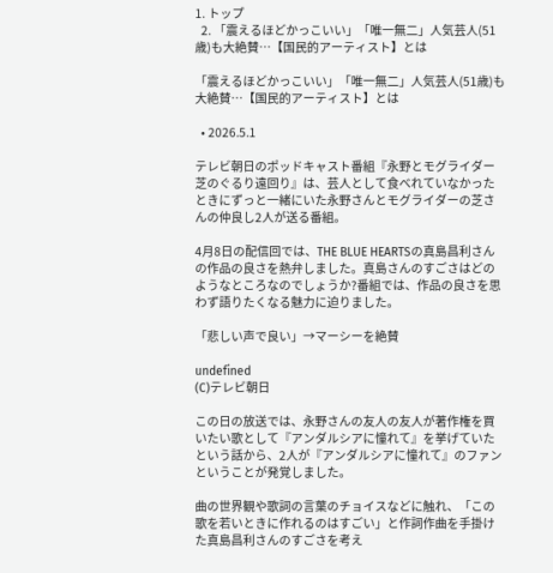1. トップ
  2. 「震えるほどかっこいい」「唯一無二」人気芸人(51歳)も大絶賛…【国民的アーティスト】とは

「震えるほどかっこいい」「唯一無二」人気芸人(51歳)も大絶賛…【国民的アーティスト】とは

  • 2026.5.1

テレビ朝日のポッドキャスト番組『永野とモグライダー芝のぐるり遠回り』は、芸人として食べれていなかったときにずっと一緒にいた永野さんとモグライダーの芝さんの仲良し2人が送る番組。

4月8日の配信回では、THE BLUE HEARTSの真島昌利さんの作品の良さを熱弁しました。真島さんのすごさはどのようなところなのでしょうか?番組では、作品の良さを思わず語りたくなる魅力に迫りました。

「悲しい声で良い」→マーシーを絶賛

undefined
(C)テレビ朝日

この日の放送では、永野さんの友人の友人が著作権を買いたい歌として『アンダルシアに憧れて』を挙げていたという話から、2人が『アンダルシアに憧れて』のファンということが発覚しました。

曲の世界観や歌詞の言葉のチョイスなどに触れ、「この歌を若いときに作れるのはすごい」と作詞作曲を手掛けた真島昌利さんのすごさを考え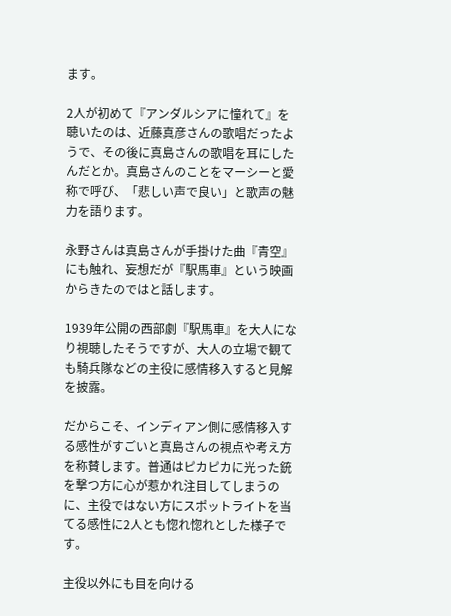ます。

2人が初めて『アンダルシアに憧れて』を聴いたのは、近藤真彦さんの歌唱だったようで、その後に真島さんの歌唱を耳にしたんだとか。真島さんのことをマーシーと愛称で呼び、「悲しい声で良い」と歌声の魅力を語ります。

永野さんは真島さんが手掛けた曲『青空』にも触れ、妄想だが『駅馬車』という映画からきたのではと話します。

1939年公開の西部劇『駅馬車』を大人になり視聴したそうですが、大人の立場で観ても騎兵隊などの主役に感情移入すると見解を披露。

だからこそ、インディアン側に感情移入する感性がすごいと真島さんの視点や考え方を称賛します。普通はピカピカに光った銃を撃つ方に心が惹かれ注目してしまうのに、主役ではない方にスポットライトを当てる感性に2人とも惚れ惚れとした様子です。

主役以外にも目を向ける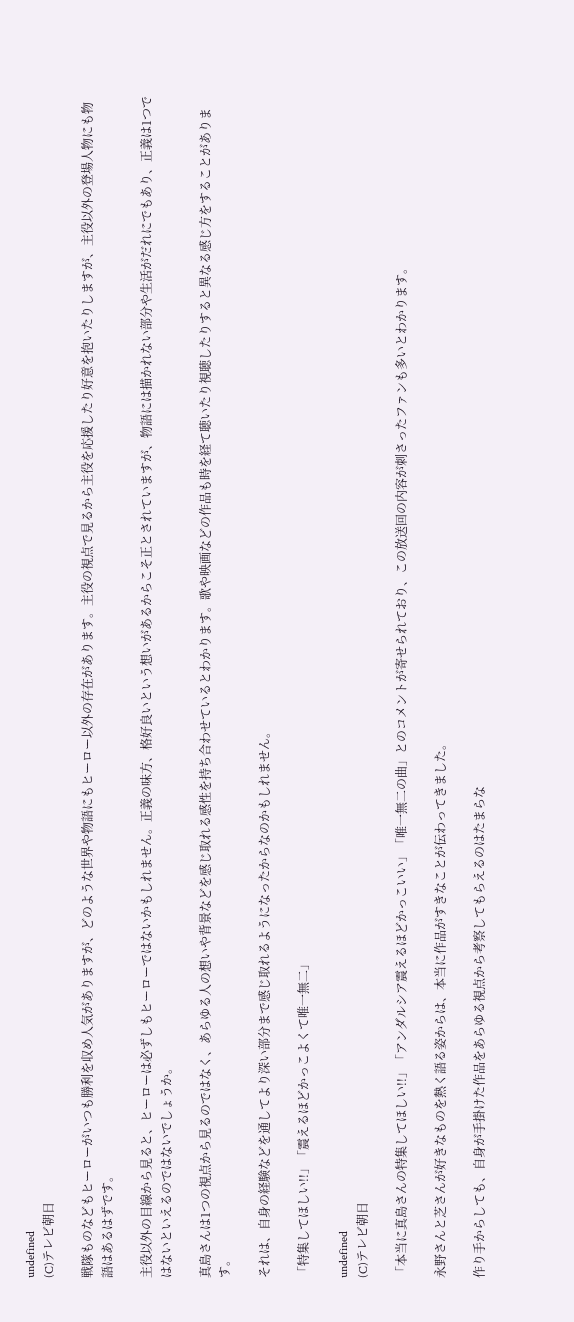undefined
(C)テレビ朝日

戦隊ものなどもヒーローがいつも勝利を収め人気がありますが、どのような世界や物語にもヒーロー以外の存在があります。主役の視点で見るから主役を応援したり好意を抱いたりしますが、主役以外の登場人物にも物語はあるはずです。

主役以外の目線から見ると、ヒーローは必ずしもヒーローではないかもしれません。正義の味方、格好良いという想いがあるからこそ正とされていますが、物語には描かれない部分や生活がだれにでもあり、正義は1つではないといえるのではないでしょうか。

真島さんは1つの視点から見るのではなく、あらゆる人の想いや背景などを感じ取れる感性を持ち合わせているとわかります。歌や映画などの作品も時を経て聴いたり視聴したりすると異なる感じ方をすることがあります。

それは、自身の経験などを通してより深い部分まで感じ取れるようになったからなのかもしれません。

「特集してほしい!!」「震えるほどかっこよくて唯一無二」

undefined
(C)テレビ朝日

「本当に真島さんの特集してほしい!!」「アンダルシア震えるほどかっこいい」「唯一無二の曲」とのコメントが寄せられており、この放送回の内容が刺さったファンも多いとわかります。

永野さんと芝さんが好きなものを熱く語る姿からは、本当に作品がすきなことが伝わってきました。

作り手からしても、自身が手掛けた作品をあらゆる視点から考察してもらえるのはたまらな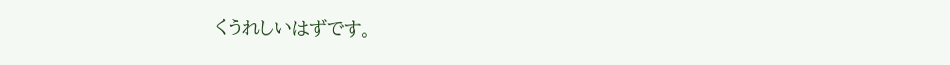くうれしいはずです。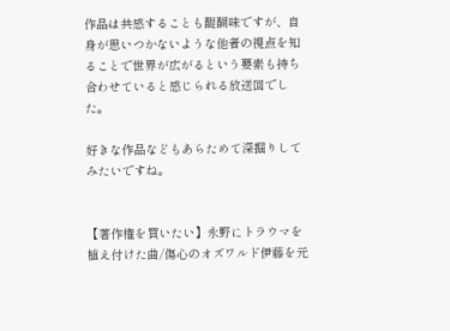作品は共感することも醍醐味ですが、自身が思いつかないような他者の視点を知ることで世界が広がるという要素も持ち合わせていると感じられる放送回でした。

好きな作品などもあらためて深掘りしてみたいですね。


【著作権を買いたい】永野にトラウマを植え付けた曲/傷心のオズワルド伊藤を元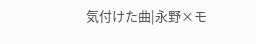気付けた曲|永野×モ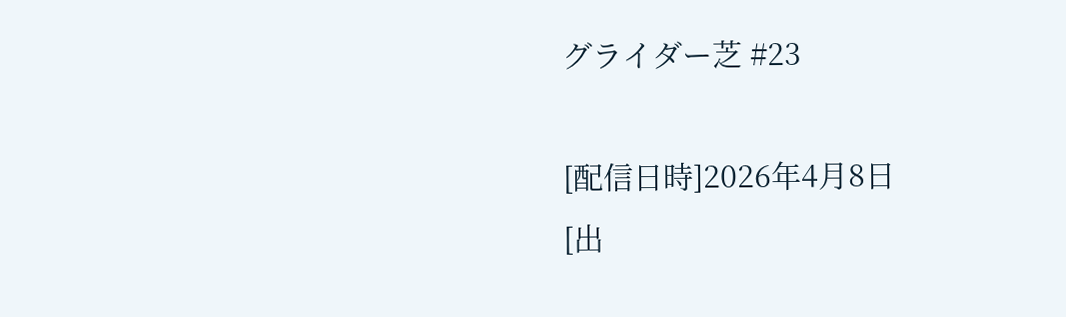グライダー芝 #23

[配信日時]2026年4月8日
[出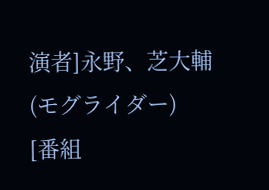演者]永野、芝大輔(モグライダー)
[番組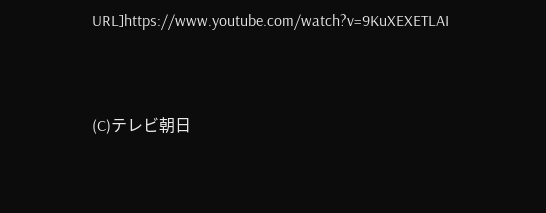URL]https://www.youtube.com/watch?v=9KuXEXETLAI



(C)テレビ朝日